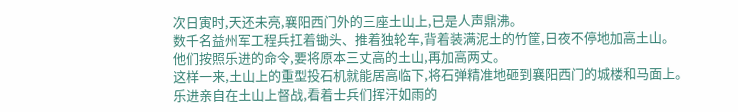次日寅时,天还未亮,襄阳西门外的三座土山上,已是人声鼎沸。
数千名益州军工程兵扛着锄头、推着独轮车,背着装满泥土的竹筐,日夜不停地加高土山。
他们按照乐进的命令,要将原本三丈高的土山,再加高两丈。
这样一来,土山上的重型投石机就能居高临下,将石弹精准地砸到襄阳西门的城楼和马面上。
乐进亲自在土山上督战,看着士兵们挥汗如雨的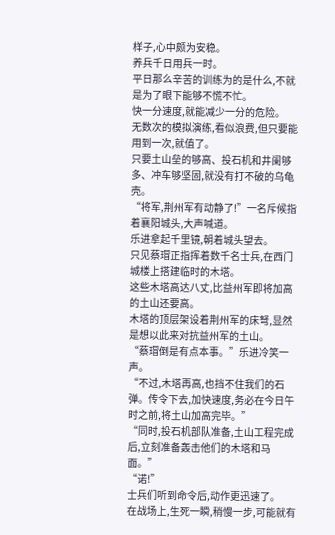样子,心中颇为安稳。
养兵千日用兵一时。
平日那么辛苦的训练为的是什么,不就是为了眼下能够不慌不忙。
快一分速度,就能减少一分的危险。
无数次的模拟演练,看似浪费,但只要能用到一次,就值了。
只要土山垒的够高、投石机和井阑够多、冲车够坚固,就没有打不破的乌龟壳。
“将军,荆州军有动静了!”一名斥候指着襄阳城头,大声喊道。
乐进拿起千里镜,朝着城头望去。
只见蔡瑁正指挥着数千名士兵,在西门城楼上搭建临时的木塔。
这些木塔高达八丈,比益州军即将加高的土山还要高。
木塔的顶层架设着荆州军的床弩,显然是想以此来对抗益州军的土山。
“蔡瑁倒是有点本事。”乐进冷笑一声。
“不过,木塔再高,也挡不住我们的石弹。传令下去,加快速度,务必在今日午时之前,将土山加高完毕。”
“同时,投石机部队准备,土山工程完成后,立刻准备轰击他们的木塔和马面。”
“诺!”
士兵们听到命令后,动作更迅速了。
在战场上,生死一瞬,稍慢一步,可能就有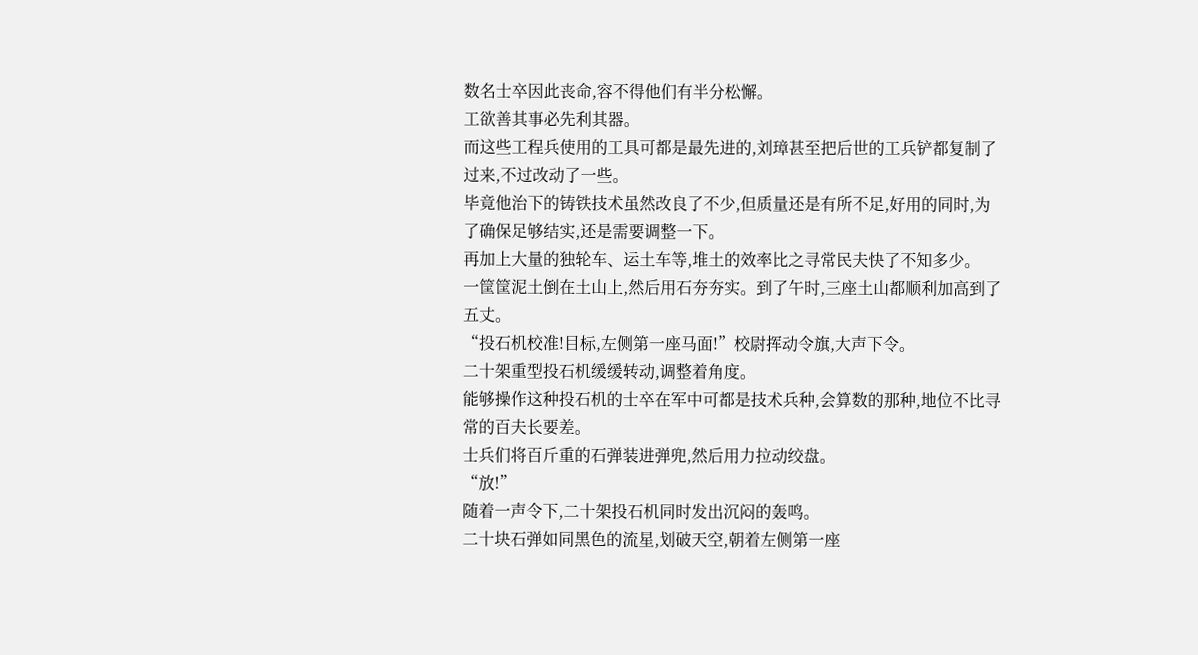数名士卒因此丧命,容不得他们有半分松懈。
工欲善其事必先利其器。
而这些工程兵使用的工具可都是最先进的,刘璋甚至把后世的工兵铲都复制了过来,不过改动了一些。
毕竟他治下的铸铁技术虽然改良了不少,但质量还是有所不足,好用的同时,为了确保足够结实,还是需要调整一下。
再加上大量的独轮车、运土车等,堆土的效率比之寻常民夫快了不知多少。
一筐筐泥土倒在土山上,然后用石夯夯实。到了午时,三座土山都顺利加高到了五丈。
“投石机校准!目标,左侧第一座马面!”校尉挥动令旗,大声下令。
二十架重型投石机缓缓转动,调整着角度。
能够操作这种投石机的士卒在军中可都是技术兵种,会算数的那种,地位不比寻常的百夫长要差。
士兵们将百斤重的石弹装进弹兜,然后用力拉动绞盘。
“放!”
随着一声令下,二十架投石机同时发出沉闷的轰鸣。
二十块石弹如同黑色的流星,划破天空,朝着左侧第一座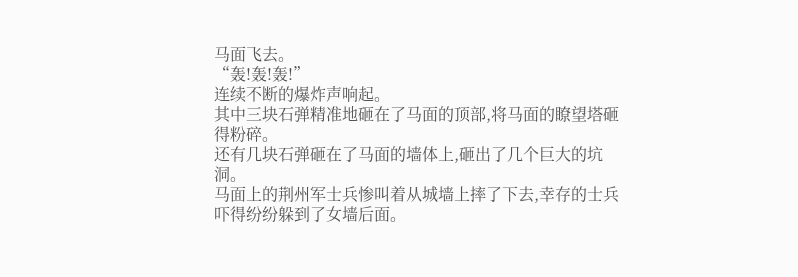马面飞去。
“轰!轰!轰!”
连续不断的爆炸声响起。
其中三块石弹精准地砸在了马面的顶部,将马面的瞭望塔砸得粉碎。
还有几块石弹砸在了马面的墙体上,砸出了几个巨大的坑洞。
马面上的荆州军士兵惨叫着从城墙上摔了下去,幸存的士兵吓得纷纷躲到了女墙后面。